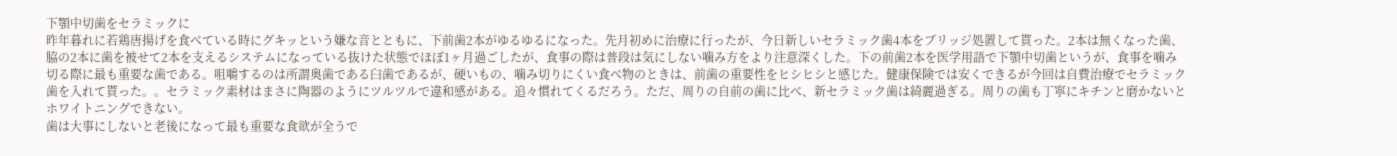下顎中切歯をセラミックに
昨年暮れに若鶏唐揚げを食べている時にグキッという嫌な音とともに、下前歯2本がゆるゆるになった。先月初めに治療に行ったが、今日新しいセラミック歯4本をブリッジ処置して貰った。2本は無くなった歯、脇の2本に歯を被せて2本を支えるシステムになっている抜けた状態でほぼ1ヶ月過ごしたが、食事の際は普段は気にしない噛み方をより注意深くした。下の前歯2本を医学用語で下顎中切歯というが、食事を噛み切る際に最も重要な歯である。咀嚼するのは所謂奥歯である臼歯であるが、硬いもの、噛み切りにくい食べ物のときは、前歯の重要性をヒシヒシと感じた。健康保険では安くできるが今回は自費治療でセラミック歯を入れて貰った。。セラミック素材はまさに陶器のようにツルツルで違和感がある。追々慣れてくるだろう。ただ、周りの自前の歯に比べ、新セラミック歯は綺麗過ぎる。周りの歯も丁寧にキチンと磨かないとホワイトニングできない。
歯は大事にしないと老後になって最も重要な食欲が全うで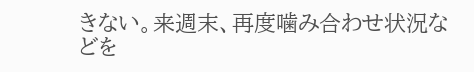きない。来週末、再度噛み合わせ状況などを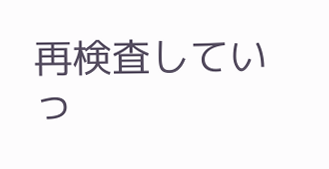再検査していっ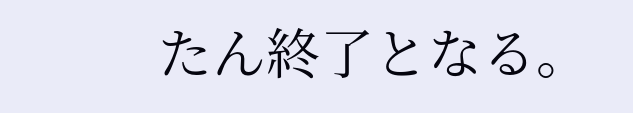たん終了となる。